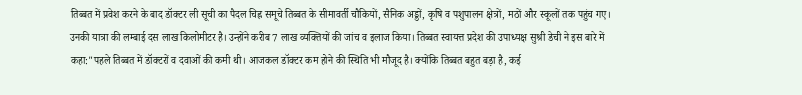तिब्बत में प्रवेश करने के बाद डॉक्टर ली सूची का पैदल चिह्न समूचे तिब्बत के सीमावर्ती चौकियों, सैनिक अड्डों, कृषि व पशुपालन क्षेत्रों, मठों और स्कूलों तक पहुंच गए। उनकी यात्रा की लम्बाई दस लाख किलोमीटर है। उन्होंने करीब 7 लाख व्यक्तियों की जांच व इलाज किया। तिब्बत स्वायत्त प्रदेश की उपाध्यक्ष सुश्री डेची ने इस बारे में कहा:"पहले तिब्बत में डॉक्टरों व दवाओं की कमी थी। आजकल डॉक्टर कम होने की स्थिति भी मौजूद है। क्योंकि तिब्बत बहुत बड़ा है, कई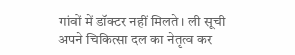गांवों में डॉक्टर नहीं मिलते। ली सूची अपने चिकित्सा दल का नेतृत्व कर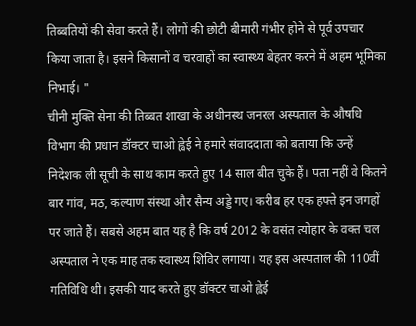तिब्बतियों की सेवा करते हैं। लोगों की छोटी बीमारी गंभीर होने से पूर्व उपचार किया जाता है। इसने किसानों व चरवाहों का स्वास्थ्य बेहतर करने में अहम भूमिका निभाई। "
चीनी मुक्ति सेना की तिब्बत शाखा के अधीनस्थ जनरल अस्पताल के औषधि विभाग की प्रधान डॉक्टर चाओ ह्वेई ने हमारे संवाददाता को बताया कि उन्हें निदेशक ली सूची के साथ काम करते हुए 14 साल बीत चुके हैं। पता नहीं वे कितने बार गांव, मठ, कल्याण संस्था और सैन्य अड्डे गए। करीब हर एक हफ्ते इन जगहों पर जाते हैं। सबसे अहम बात यह है कि वर्ष 2012 के वसंत त्योहार के वक्त चल अस्पताल ने एक माह तक स्वास्थ्य शिविर लगाया। यह इस अस्पताल की 110वीं गतिविधि थी। इसकी याद करते हुए डॉक्टर चाओ ह्वेई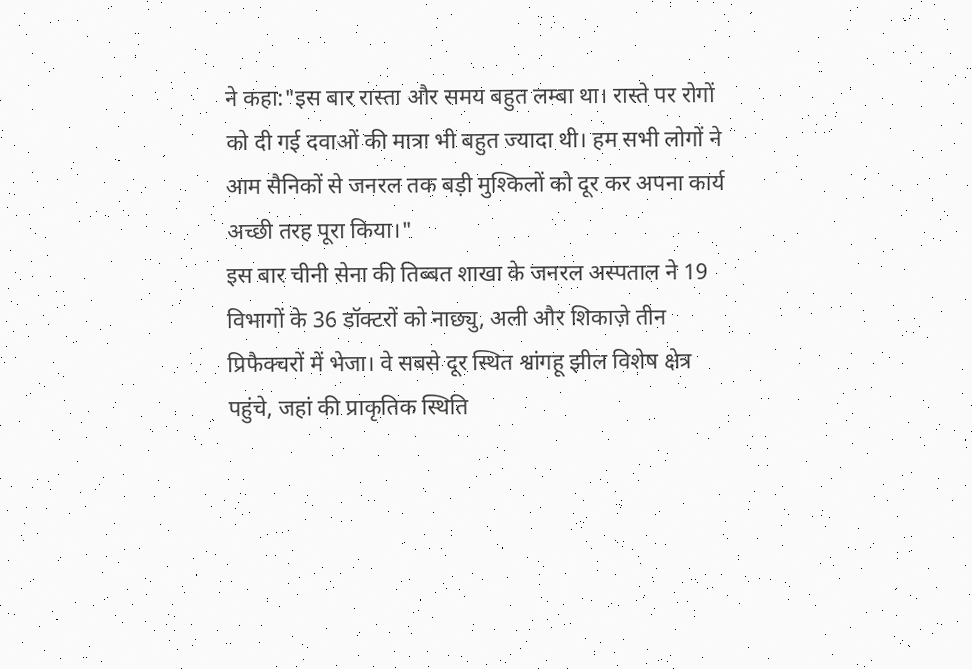ने कहा:"इस बार रास्ता और समय बहुत लम्बा था। रास्ते पर रोगों को दी गई दवाओं की मात्रा भी बहुत ज्यादा थी। हम सभी लोगों ने आम सैनिकों से जनरल तक बड़ी मुश्किलों को दूर कर अपना कार्य अच्छी तरह पूरा किया।"
इस बार चीनी सेना की तिब्बत शाखा के जनरल अस्पताल ने 19 विभागों के 36 डॉक्टरों को नाछ्यु, अली और शिकाज़े तीन प्रिफैक्चरों में भेजा। वे सबसे दूर स्थित श्वांगहू झील विशेष क्षेत्र पहुंचे, जहां की प्राकृतिक स्थिति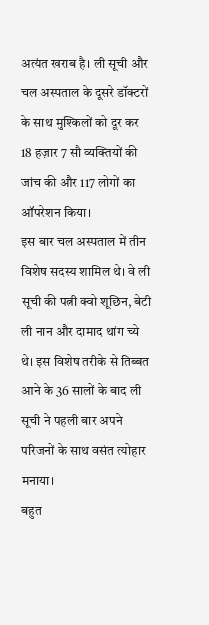अत्यंत खराब है। ली सूची और चल अस्पताल के दूसरे डॉक्टरों के साथ मुश्किलों को दूर कर 18 हज़ार 7 सौ व्यक्तियों की जांच की और 117 लोगों का ऑपरेशन किया।
इस बार चल अस्पताल में तीन विशेष सदस्य शामिल थे। वे ली सूची की पत्नी क्वो शूछिन, बेटी ली नान और दामाद थांग च्ये थे। इस विशेष तरीके से तिब्बत आने के 36 सालों के बाद ली सूची ने पहली बार अपने परिजनों के साथ वसंत त्योहार मनाया।
बहुत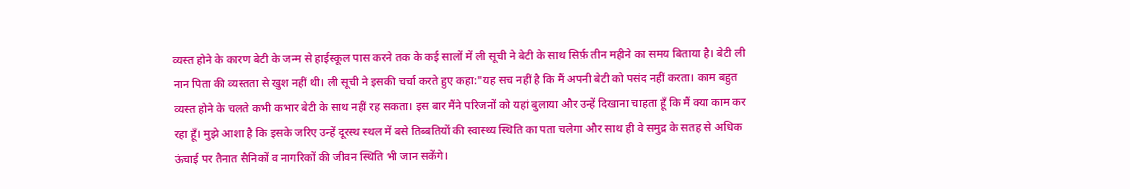व्यस्त होने के कारण बेटी के जन्म से हाईस्कूल पास करने तक के कई सालों में ली सूची ने बेटी के साथ सिर्फ़ तीन महीने का समय बिताया है। बेटी ली नान पिता की व्यस्तता से खुश नहीं थी। ली सूची ने इसकी चर्चा करते हुए कहा:"यह सच नहीं है कि मैं अपनी बेटी को पसंद नहीं करता। काम बहुत व्यस्त होने के चलते कभी कभार बेटी के साथ नहीं रह सकता। इस बार मैंने परिजनों को यहां बुलाया और उन्हें दिखाना चाहता हूँ कि मैं क्या काम कर रहा हूँ। मुझे आशा है कि इसके जरिए उन्हें दूरस्थ स्थल में बसे तिब्बतियों की स्वास्थ्य स्थिति का पता चलेगा और साथ ही वे समुद्र के सतह से अधिक ऊंचाई पर तैनात सैनिकों व नागरिकों की जीवन स्थिति भी जान सकेंगे।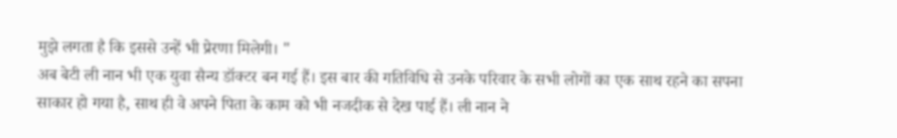मुझे लगता है कि इससे उन्हें भी प्रेरणा मिलेगी। "
अब बेटी ली नान भी एक युवा सैन्य डॉक्टर बन गई हैं। इस बार की गतिविधि से उनके परिवार के सभी लोगों का एक साथ रहने का सपना साकार हो गया है, साथ ही वे अपने पिता के काम को भी नजदीक से देख पाई हैं। ली नान ने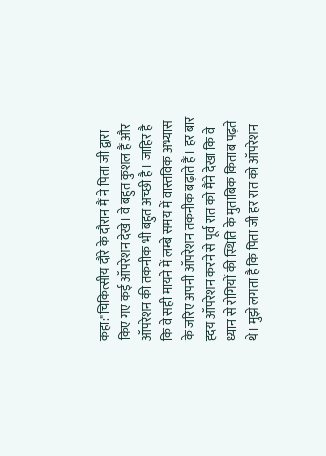कहा:"चिकित्सीय दौरे के दौरान मैं ने पिता जी द्वारा किए गए कई ऑपरेशन देखे। वे बहुत कुशल हैं और ऑपरेशन की तकनीक भी बहुत अच्छी है। जाहिर है कि वे सही मायने में लम्बे समय में वास्तविक अभ्यास के जरिए अपनी ऑपरेशन तकनीक बढ़ाते हैं। हर बार ह्दय ऑपरेशन करने से पूर्व रात को मैंने देखा कि वे ध्यान से रोगियों की स्थिति के मुताबिक किताब पढ़ते थे। मुझे लगता है कि पिता जी हर रात को ऑपरेशन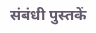संबंधी पुस्तकें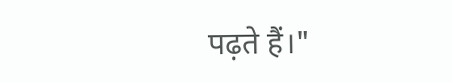पढ़ते हैं।"